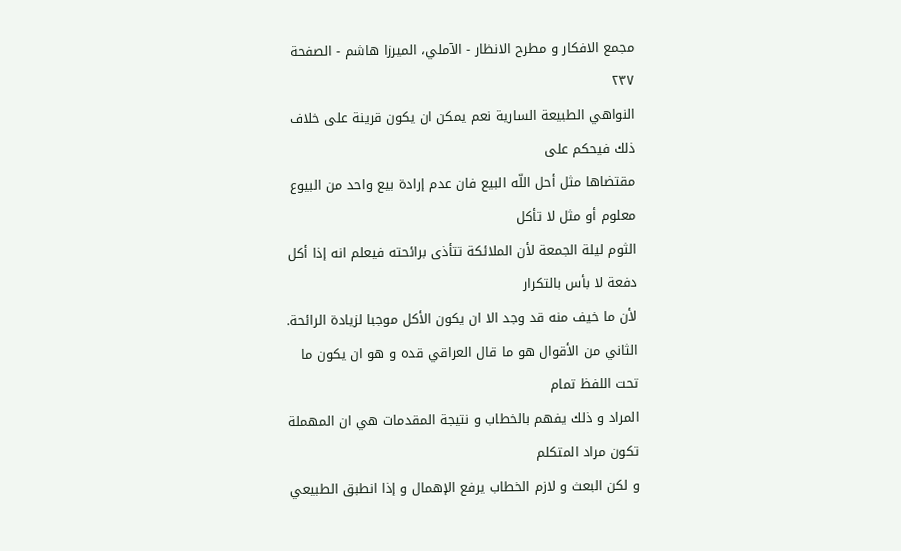مجمع الافكار و مطرح الانظار - الآملي، الميرزا هاشم - الصفحة ٢٣٧
النواهي الطبيعة السارية نعم يمكن ان يكون قرينة على خلاف ذلك فيحكم على
مقتضاها مثل أحل اللّه البيع فان عدم إرادة بيع واحد من البيوع معلوم أو مثل لا تأكل
الثوم ليلة الجمعة لأن الملائكة تتأذى برائحته فيعلم انه إذا أكل دفعة لا بأس بالتكرار
لأن ما خيف منه قد وجد الا ان يكون الأكل موجبا لزيادة الرائحة.
الثاني من الأقوال هو ما قال العراقي قده و هو ان يكون ما تحت اللفظ تمام
المراد و ذلك يفهم بالخطاب و نتيجة المقدمات هي ان المهملة تكون مراد المتكلم
و لكن البعث و لازم الخطاب يرفع الإهمال و إذا انطبق الطبيعي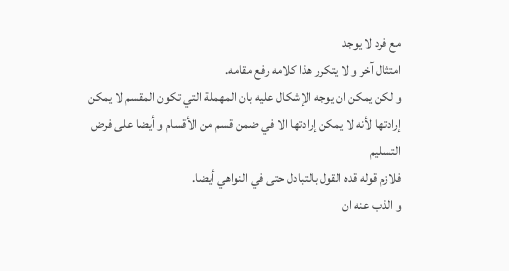مع فرد لا يوجد
امتثال آخر و لا يتكرر هذا كلامه رفع مقامه.
و لكن يمكن ان يوجه الإشكال عليه بان المهملة التي تكون المقسم لا يمكن
إرادتها لأنه لا يمكن إرادتها الا في ضمن قسم من الأقسام و أيضا على فرض التسليم
فلازم قوله قده القول بالتبادل حتى في النواهي أيضا.
و الذب عنه ان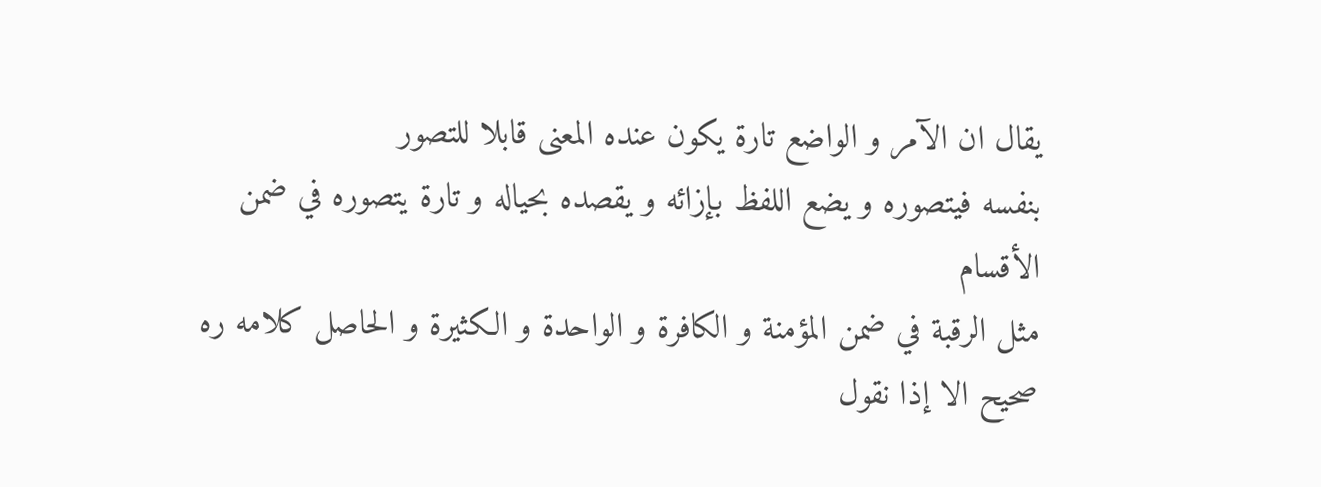يقال ان الآمر و الواضع تارة يكون عنده المعنى قابلا للتصور
بنفسه فيتصوره و يضع اللفظ بإزائه و يقصده بحياله و تارة يتصوره في ضمن الأقسام
مثل الرقبة في ضمن المؤمنة و الكافرة و الواحدة و الكثيرة و الحاصل كلامه ره
صحيح الا إذا نقول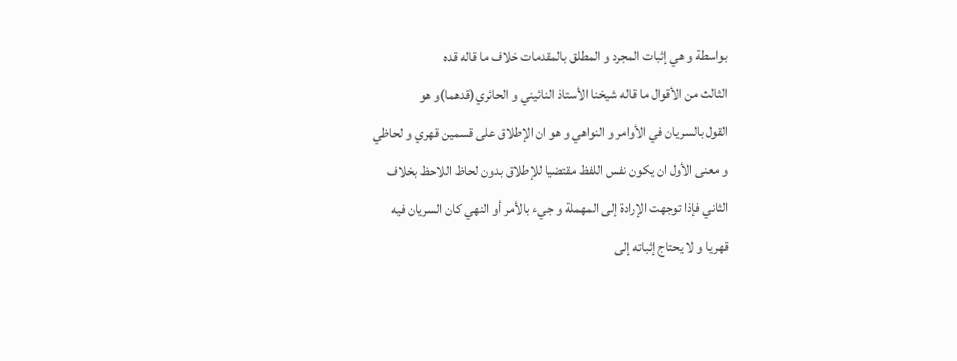بواسطة و هي إثبات المجرد و المطلق بالمقدمات خلاف ما قاله قده
الثالث من الأقوال ما قاله شيخنا الأستاذ النائيني و الحائري(قدهما)و هو
القول بالسريان في الأوامر و النواهي و هو ان الإطلاق على قسمين قهري و لحاظي
و معنى الأول ان يكون نفس اللفظ مقتضيا للإطلاق بدون لحاظ اللاحظ بخلاف
الثاني فإذا توجهت الإرادة إلى المهملة و جيء بالأمر أو النهي كان السريان فيه
قهريا و لا يحتاج إثباته إلى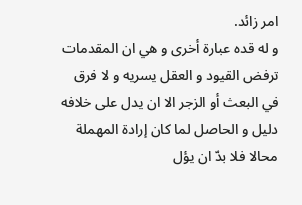امر زائد.
و له قده عبارة أخرى و هي ان المقدمات ترفض القيود و العقل يسريه و لا فرق
في البعث أو الزجر الا ان يدل على خلافه دليل و الحاصل لما كان إرادة المهملة
محالا فلا بدّ ان يؤل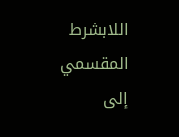اللابشرط المقسمي إلى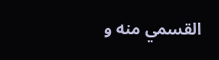القسمي منه و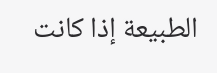الطبيعة إذا كانت